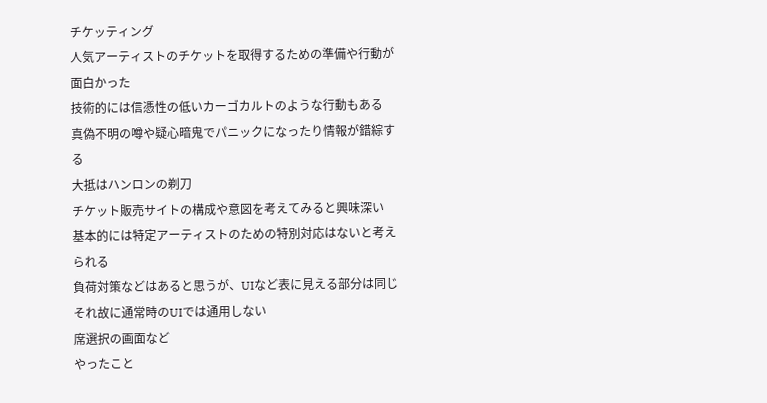チケッティング
人気アーティストのチケットを取得するための準備や行動が面白かった
技術的には信憑性の低いカーゴカルトのような行動もある
真偽不明の噂や疑心暗鬼でパニックになったり情報が錯綜する
大抵はハンロンの剃刀
チケット販売サイトの構成や意図を考えてみると興味深い
基本的には特定アーティストのための特別対応はないと考えられる
負荷対策などはあると思うが、UIなど表に見える部分は同じ
それ故に通常時のUIでは通用しない
席選択の画面など
やったこと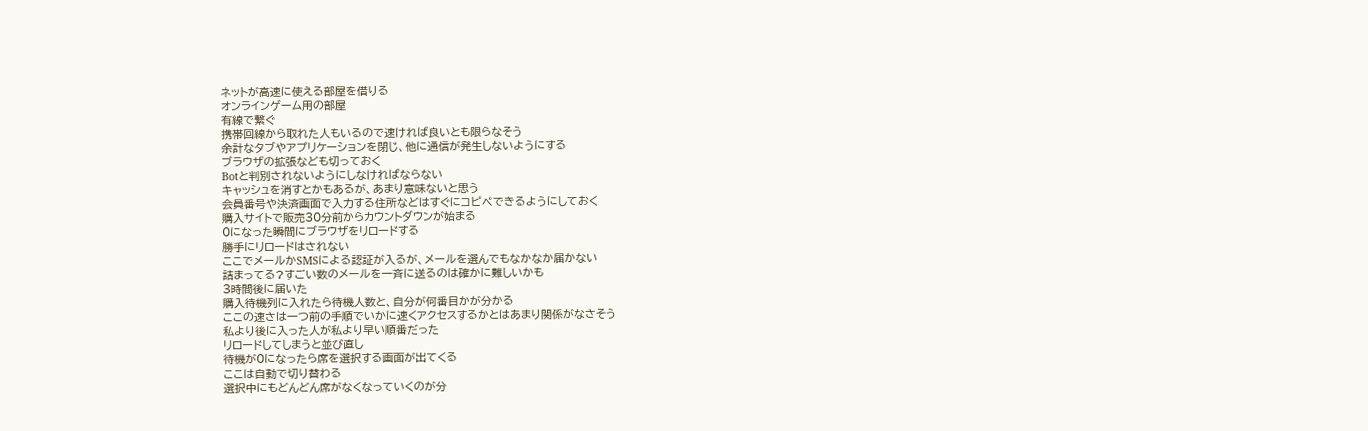ネットが高速に使える部屋を借りる
オンラインゲーム用の部屋
有線で繋ぐ
携帯回線から取れた人もいるので速ければ良いとも限らなそう
余計なタブやアプリケーションを閉じ、他に通信が発生しないようにする
ブラウザの拡張なども切っておく
Botと判別されないようにしなければならない
キャッシュを消すとかもあるが、あまり意味ないと思う
会員番号や決済画面で入力する住所などはすぐにコピペできるようにしておく
購入サイトで販売30分前からカウントダウンが始まる
0になった瞬間にブラウザをリロードする
勝手にリロードはされない
ここでメールかSMSによる認証が入るが、メールを選んでもなかなか届かない
詰まってる?すごい数のメールを一斉に送るのは確かに難しいかも
3時間後に届いた
購入待機列に入れたら待機人数と、自分が何番目かが分かる
ここの速さは一つ前の手順でいかに速くアクセスするかとはあまり関係がなさそう
私より後に入った人が私より早い順番だった
リロードしてしまうと並び直し
待機が0になったら席を選択する画面が出てくる
ここは自動で切り替わる
選択中にもどんどん席がなくなっていくのが分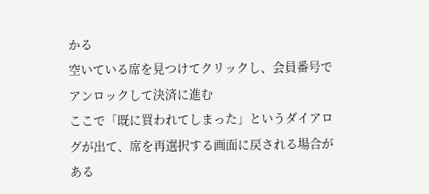かる
空いている席を見つけてクリックし、会員番号でアンロックして決済に進む
ここで「既に買われてしまった」というダイアログが出て、席を再選択する画面に戻される場合がある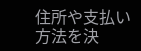住所や支払い方法を決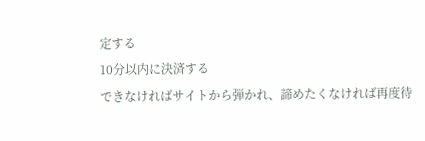定する
10分以内に決済する
できなければサイトから弾かれ、諦めたくなければ再度待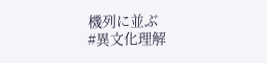機列に並ぶ
#異文化理解